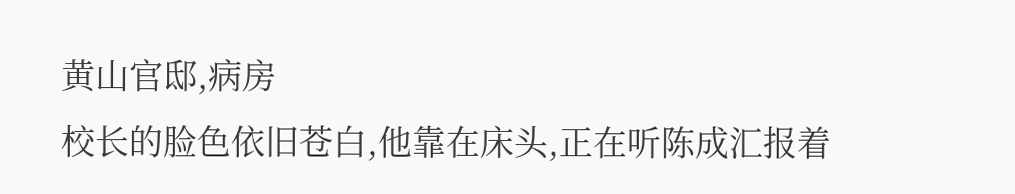黄山官邸,病房
校长的脸色依旧苍白,他靠在床头,正在听陈成汇报着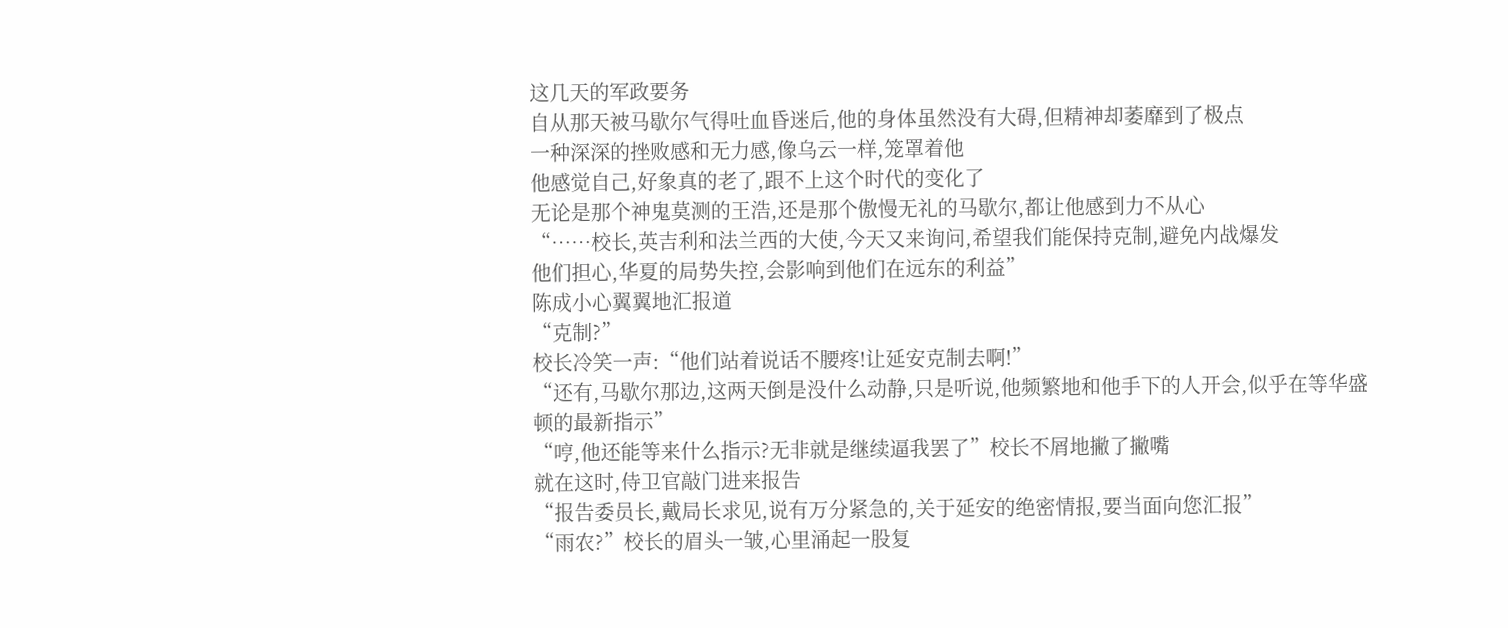这几天的军政要务
自从那天被马歇尔气得吐血昏迷后,他的身体虽然没有大碍,但精神却萎靡到了极点
一种深深的挫败感和无力感,像乌云一样,笼罩着他
他感觉自己,好象真的老了,跟不上这个时代的变化了
无论是那个神鬼莫测的王浩,还是那个傲慢无礼的马歇尔,都让他感到力不从心
“……校长,英吉利和法兰西的大使,今天又来询问,希望我们能保持克制,避免内战爆发
他们担心,华夏的局势失控,会影响到他们在远东的利益”
陈成小心翼翼地汇报道
“克制?”
校长冷笑一声:“他们站着说话不腰疼!让延安克制去啊!”
“还有,马歇尔那边,这两天倒是没什么动静,只是听说,他频繁地和他手下的人开会,似乎在等华盛顿的最新指示”
“哼,他还能等来什么指示?无非就是继续逼我罢了”校长不屑地撇了撇嘴
就在这时,侍卫官敲门进来报告
“报告委员长,戴局长求见,说有万分紧急的,关于延安的绝密情报,要当面向您汇报”
“雨农?”校长的眉头一皱,心里涌起一股复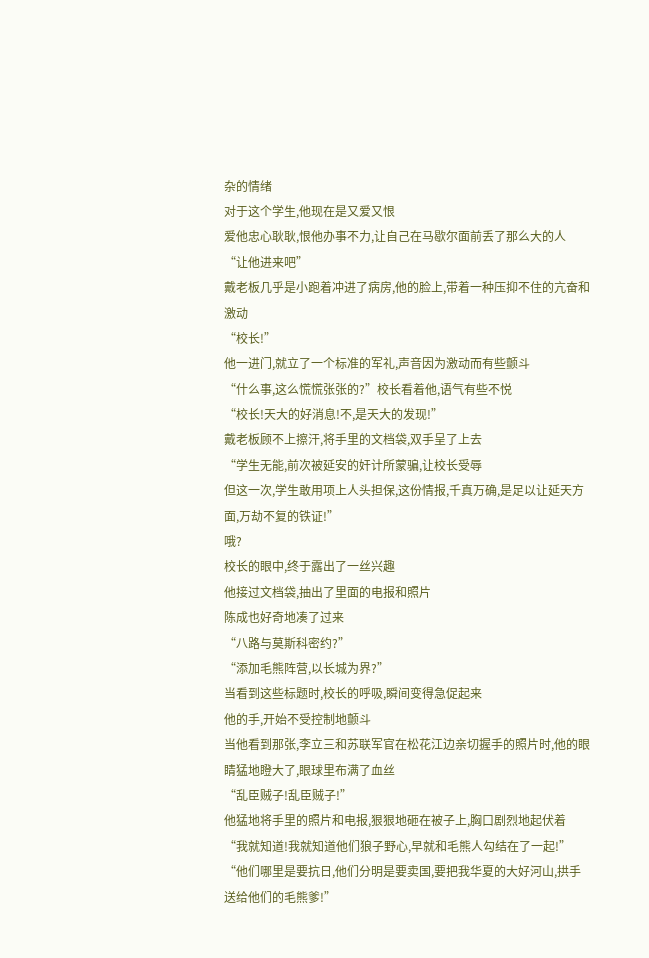杂的情绪
对于这个学生,他现在是又爱又恨
爱他忠心耿耿,恨他办事不力,让自己在马歇尔面前丢了那么大的人
“让他进来吧”
戴老板几乎是小跑着冲进了病房,他的脸上,带着一种压抑不住的亢奋和激动
“校长!”
他一进门,就立了一个标准的军礼,声音因为激动而有些颤斗
“什么事,这么慌慌张张的?”校长看着他,语气有些不悦
“校长!天大的好消息!不,是天大的发现!”
戴老板顾不上擦汗,将手里的文档袋,双手呈了上去
“学生无能,前次被延安的奸计所蒙骗,让校长受辱
但这一次,学生敢用项上人头担保,这份情报,千真万确,是足以让延天方面,万劫不复的铁证!”
哦?
校长的眼中,终于露出了一丝兴趣
他接过文档袋,抽出了里面的电报和照片
陈成也好奇地凑了过来
“八路与莫斯科密约?”
“添加毛熊阵营,以长城为界?”
当看到这些标题时,校长的呼吸,瞬间变得急促起来
他的手,开始不受控制地颤斗
当他看到那张,李立三和苏联军官在松花江边亲切握手的照片时,他的眼睛猛地瞪大了,眼球里布满了血丝
“乱臣贼子!乱臣贼子!”
他猛地将手里的照片和电报,狠狠地砸在被子上,胸口剧烈地起伏着
“我就知道!我就知道他们狼子野心,早就和毛熊人勾结在了一起!”
“他们哪里是要抗日,他们分明是要卖国,要把我华夏的大好河山,拱手送给他们的毛熊爹!”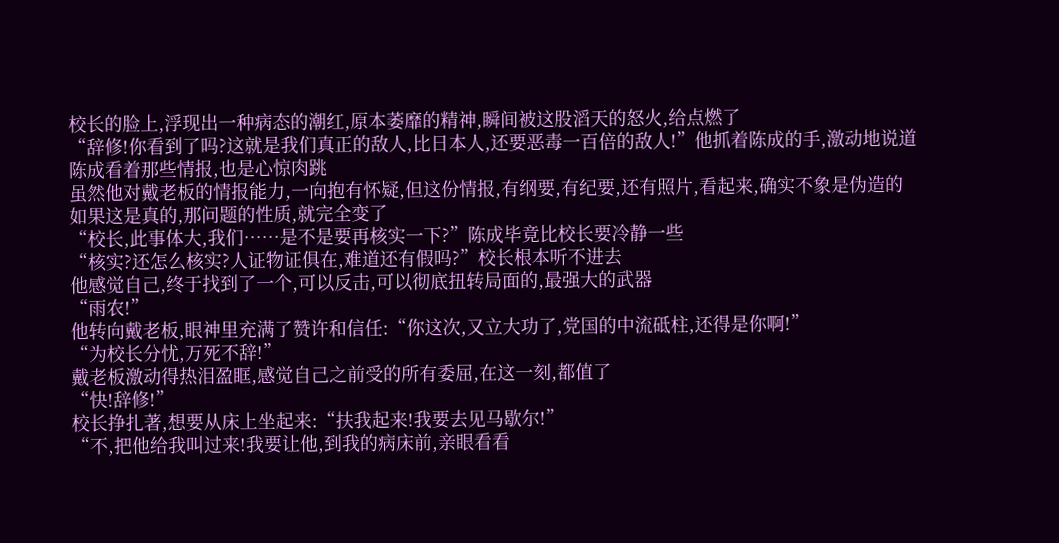校长的脸上,浮现出一种病态的潮红,原本萎靡的精神,瞬间被这股滔天的怒火,给点燃了
“辞修!你看到了吗?这就是我们真正的敌人,比日本人,还要恶毒一百倍的敌人!”他抓着陈成的手,激动地说道
陈成看着那些情报,也是心惊肉跳
虽然他对戴老板的情报能力,一向抱有怀疑,但这份情报,有纲要,有纪要,还有照片,看起来,确实不象是伪造的
如果这是真的,那问题的性质,就完全变了
“校长,此事体大,我们……是不是要再核实一下?”陈成毕竟比校长要冷静一些
“核实?还怎么核实?人证物证俱在,难道还有假吗?”校长根本听不进去
他感觉自己,终于找到了一个,可以反击,可以彻底扭转局面的,最强大的武器
“雨农!”
他转向戴老板,眼神里充满了赞许和信任:“你这次,又立大功了,党国的中流砥柱,还得是你啊!”
“为校长分忧,万死不辞!”
戴老板激动得热泪盈眶,感觉自己之前受的所有委屈,在这一刻,都值了
“快!辞修!”
校长挣扎著,想要从床上坐起来:“扶我起来!我要去见马歇尔!”
“不,把他给我叫过来!我要让他,到我的病床前,亲眼看看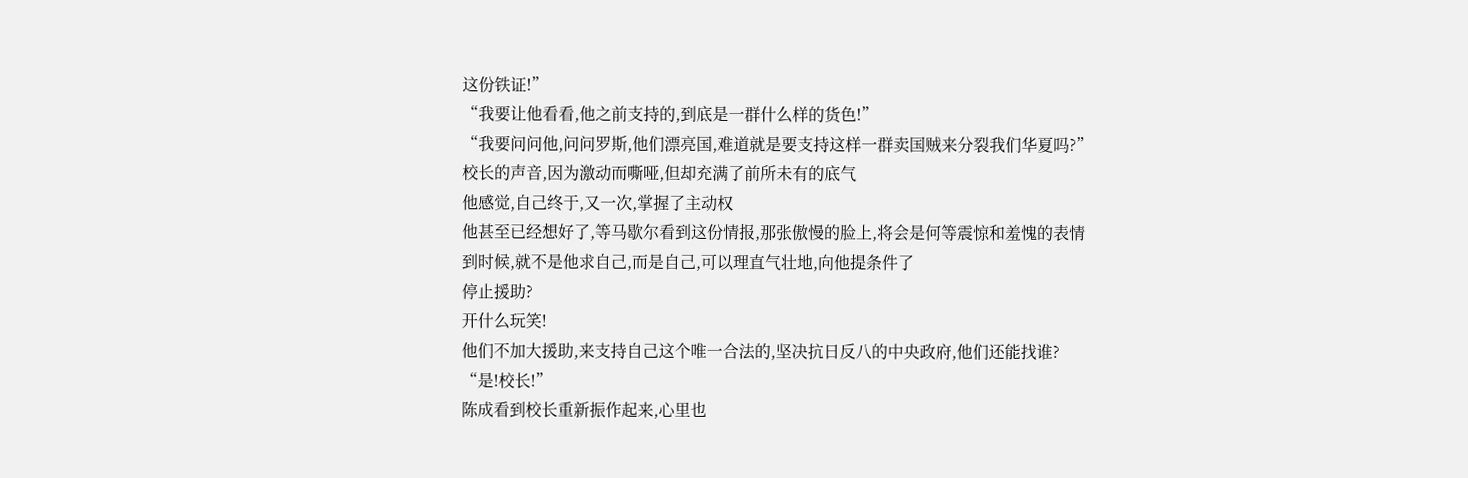这份铁证!”
“我要让他看看,他之前支持的,到底是一群什么样的货色!”
“我要问问他,问问罗斯,他们漂亮国,难道就是要支持这样一群卖国贼来分裂我们华夏吗?”
校长的声音,因为激动而嘶哑,但却充满了前所未有的底气
他感觉,自己终于,又一次,掌握了主动权
他甚至已经想好了,等马歇尔看到这份情报,那张傲慢的脸上,将会是何等震惊和羞愧的表情
到时候,就不是他求自己,而是自己,可以理直气壮地,向他提条件了
停止援助?
开什么玩笑!
他们不加大援助,来支持自己这个唯一合法的,坚决抗日反八的中央政府,他们还能找谁?
“是!校长!”
陈成看到校长重新振作起来,心里也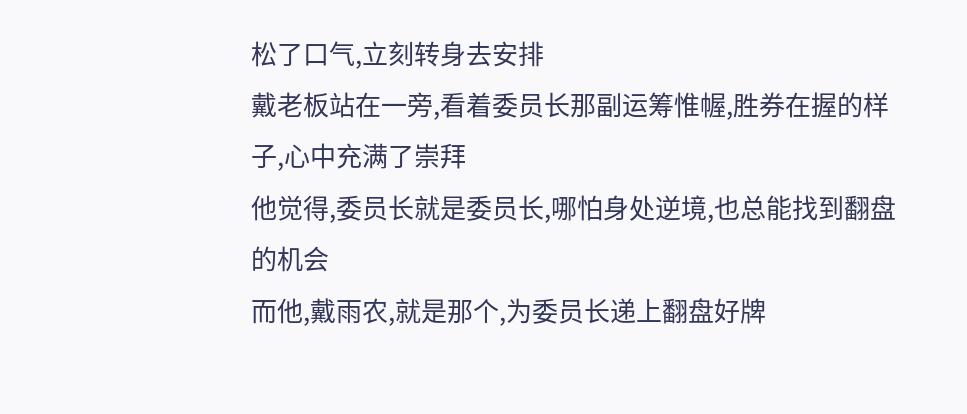松了口气,立刻转身去安排
戴老板站在一旁,看着委员长那副运筹惟幄,胜券在握的样子,心中充满了崇拜
他觉得,委员长就是委员长,哪怕身处逆境,也总能找到翻盘的机会
而他,戴雨农,就是那个,为委员长递上翻盘好牌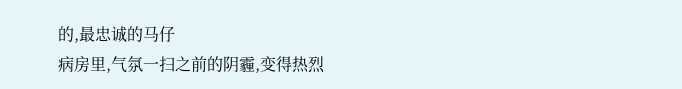的,最忠诚的马仔
病房里,气氛一扫之前的阴霾,变得热烈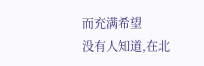而充满希望
没有人知道,在北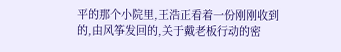平的那个小院里,王浩正看着一份刚刚收到的,由风筝发回的,关于戴老板行动的密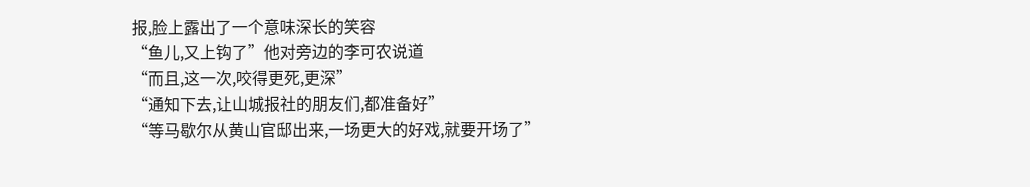报,脸上露出了一个意味深长的笑容
“鱼儿,又上钩了”他对旁边的李可农说道
“而且,这一次,咬得更死,更深”
“通知下去,让山城报社的朋友们,都准备好”
“等马歇尔从黄山官邸出来,一场更大的好戏,就要开场了”